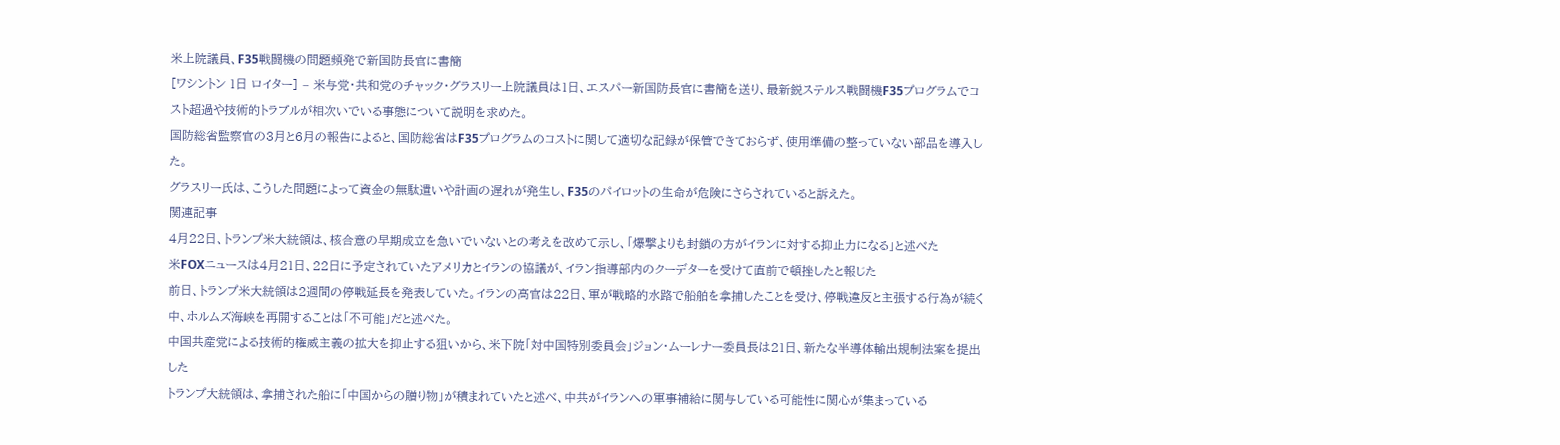米上院議員、F35戦闘機の問題頻発で新国防長官に書簡
[ワシントン 1日 ロイター] – 米与党・共和党のチャック・グラスリー上院議員は1日、エスパー新国防長官に書簡を送り、最新鋭ステルス戦闘機F35プログラムでコスト超過や技術的トラブルが相次いでいる事態について説明を求めた。
国防総省監察官の3月と6月の報告によると、国防総省はF35プログラムのコストに関して適切な記録が保管できておらず、使用準備の整っていない部品を導入した。
グラスリー氏は、こうした問題によって資金の無駄遣いや計画の遅れが発生し、F35のパイロットの生命が危険にさらされていると訴えた。
関連記事
4月22日、トランプ米大統領は、核合意の早期成立を急いでいないとの考えを改めて示し、「爆撃よりも封鎖の方がイランに対する抑止力になる」と述べた
米FOXニュースは4月21日、22日に予定されていたアメリカとイランの協議が、イラン指導部内のクーデターを受けて直前で頓挫したと報じた
前日、トランプ米大統領は2週間の停戦延長を発表していた。イランの高官は22日、軍が戦略的水路で船舶を拿捕したことを受け、停戦違反と主張する行為が続く中、ホルムズ海峡を再開することは「不可能」だと述べた。
中国共産党による技術的権威主義の拡大を抑止する狙いから、米下院「対中国特別委員会」ジョン・ムーレナー委員長は21日、新たな半導体輸出規制法案を提出した
トランプ大統領は、拿捕された船に「中国からの贈り物」が積まれていたと述べ、中共がイランへの軍事補給に関与している可能性に関心が集まっている